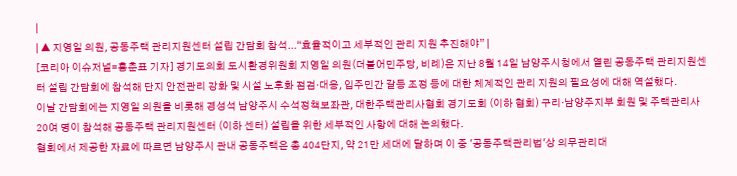|
| ▲ 지영일 의원, 공동주택 관리지원센터 설립 간담회 참석...“효율적이고 세부적인 관리 지원 추진해야” |
[코리아 이슈저널=홍춘표 기자] 경기도의회 도시환경위원회 지영일 의원(더불어민주당, 비례)은 지난 8월 14일 남양주시청에서 열린 공동주택 관리지원센터 설립 간담회에 참석해 단지 안전관리 강화 및 시설 노후화 점검·대응, 입주민간 갈등 조정 등에 대한 체계적인 관리 지원의 필요성에 대해 역설했다.
이날 간담회에는 지영일 의원을 비롯해 경성석 남양주시 수석정책보좌관, 대한주택관리사협회 경기도회 (이하 협회) 구리·남양주지부 회원 및 주택관리사 20여 명이 참석해 공동주택 관리지원센터 (이하 센터) 설립을 위한 세부적인 사항에 대해 논의했다.
협회에서 제공한 자료에 따르면 남양주시 관내 공동주택은 총 404단지, 약 21만 세대에 달하며 이 중 '공동주택관리법'상 의무관리대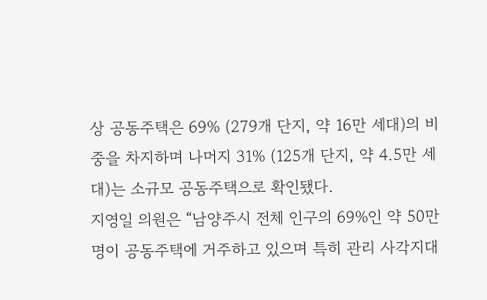상 공동주택은 69% (279개 단지, 약 16만 세대)의 비중을 차지하며 나머지 31% (125개 단지, 약 4.5만 세대)는 소규모 공동주택으로 확인됐다.
지영일 의원은 “남양주시 전체 인구의 69%인 약 50만 명이 공동주택에 거주하고 있으며 특히 관리 사각지대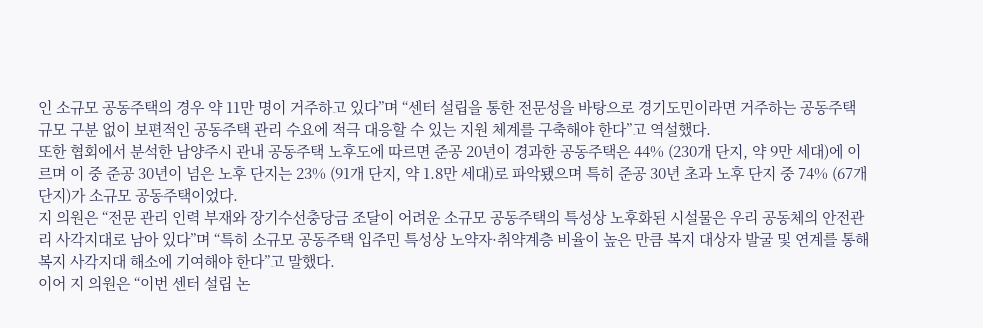인 소규모 공동주택의 경우 약 11만 명이 거주하고 있다”며 “센터 설립을 통한 전문성을 바탕으로 경기도민이라면 거주하는 공동주택 규모 구분 없이 보편적인 공동주택 관리 수요에 적극 대응할 수 있는 지원 체계를 구축해야 한다”고 역설했다.
또한 협회에서 분석한 남양주시 관내 공동주택 노후도에 따르면 준공 20년이 경과한 공동주택은 44% (230개 단지, 약 9만 세대)에 이르며 이 중 준공 30년이 넘은 노후 단지는 23% (91개 단지, 약 1.8만 세대)로 파악됐으며 특히 준공 30년 초과 노후 단지 중 74% (67개 단지)가 소규모 공동주택이었다.
지 의원은 “전문 관리 인력 부재와 장기수선충당금 조달이 어려운 소규모 공동주택의 특성상 노후화된 시설물은 우리 공동체의 안전관리 사각지대로 남아 있다”며 “특히 소규모 공동주택 입주민 특성상 노약자·취약계층 비율이 높은 만큼 복지 대상자 발굴 및 연계를 통해 복지 사각지대 해소에 기여해야 한다”고 말했다.
이어 지 의원은 “이번 센터 설립 논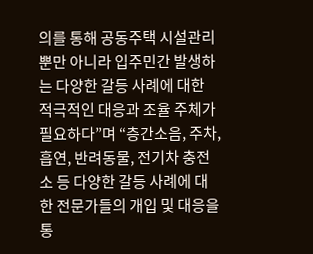의를 통해 공동주택 시설관리뿐만 아니라 입주민간 발생하는 다양한 갈등 사례에 대한 적극적인 대응과 조율 주체가 필요하다”며 “층간소음, 주차, 흡연, 반려동물, 전기차 충전소 등 다양한 갈등 사례에 대한 전문가들의 개입 및 대응을 통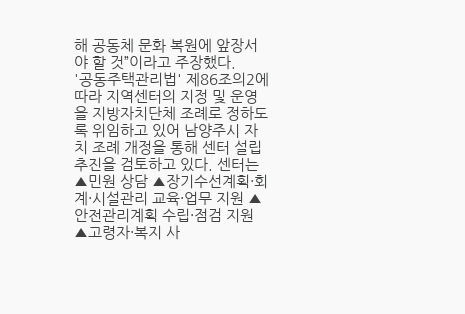해 공동체 문화 복원에 앞장서야 할 것”이라고 주장했다.
'공동주택관리법' 제86조의2에 따라 지역센터의 지정 및 운영을 지방자치단체 조례로 정하도록 위임하고 있어 남양주시 자치 조례 개정을 통해 센터 설립 추진을 검토하고 있다. 센터는 ▲민원 상담 ▲장기수선계획·회계·시설관리 교육·업무 지원 ▲안전관리계획 수립·점검 지원 ▲고령자·복지 사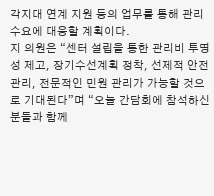각지대 연계 지원 등의 업무를 통해 관리 수요에 대응할 계획이다.
지 의원은 “센터 설립을 통한 관리비 투명성 제고, 장기수선계획 정착, 선제적 안전관리, 전문적인 민원 관리가 가능할 것으로 기대된다”며 “오늘 간담회에 참석하신 분들과 함께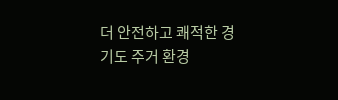더 안전하고 쾌적한 경기도 주거 환경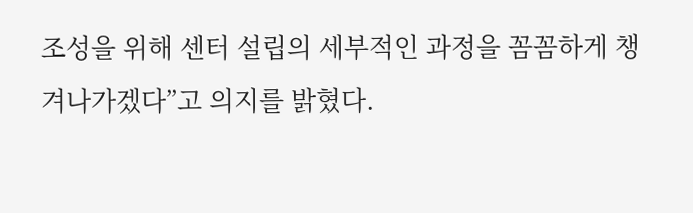조성을 위해 센터 설립의 세부적인 과정을 꼼꼼하게 챙겨나가겠다”고 의지를 밝혔다.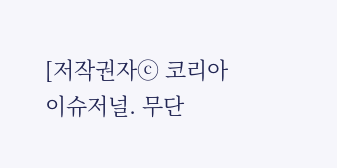[저작권자ⓒ 코리아 이슈저널. 무단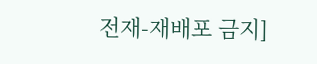전재-재배포 금지]